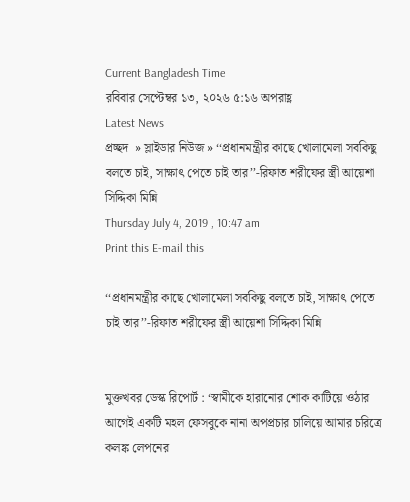Current Bangladesh Time
রবিবার সেপ্টেম্বর ১৩, ২০২৬ ৫:১৬ অপরাহ্ণ
Latest News
প্রচ্ছদ  » স্লাইডার নিউজ » ‘‘প্রধানমন্ত্রীর কাছে খোলামেলা সবকিছু বলতে চাই, সাক্ষাৎ পেতে চাই তার’’-রিফাত শরীফের স্ত্রী আয়েশা সিদ্দিকা মিন্নি
Thursday July 4, 2019 , 10:47 am
Print this E-mail this

‘‘প্রধানমন্ত্রীর কাছে খোলামেলা সবকিছু বলতে চাই, সাক্ষাৎ পেতে চাই তার’’-রিফাত শরীফের স্ত্রী আয়েশা সিদ্দিকা মিন্নি


মুক্তখবর ডেস্ক রিপোর্ট : ‘স্বামীকে হারানোর শোক কাটিয়ে ওঠার আগেই একটি মহল ফেসবুকে নানা অপপ্রচার চালিয়ে আমার চরিত্রে কলঙ্ক লেপনের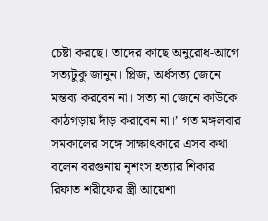চেষ্টা করছে। তাদের কাছে অনুরোধ-আগে সত্যটুকু জানুন। প্লিজ, অর্ধসত্য জেনে মন্তব্য করবেন না। সত্য না জেনে কাউকে কাঠগড়ায় দাঁড় করাবেন না।’ গত মঙ্গলবার সমকালের সঙ্গে সাক্ষাৎকারে এসব কথা বলেন বরগুনায় নৃশংস হত্যার শিকার রিফাত শরীফের স্ত্রী আয়েশা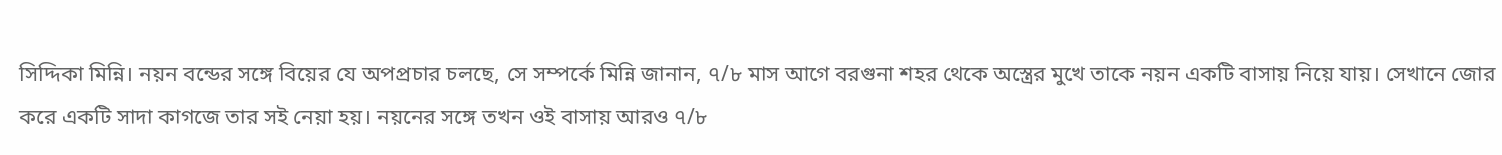সিদ্দিকা মিন্নি। নয়ন বন্ডের সঙ্গে বিয়ের যে অপপ্রচার চলছে, সে সম্পর্কে মিন্নি জানান, ৭/৮ মাস আগে বরগুনা শহর থেকে অস্ত্রের মুখে তাকে নয়ন একটি বাসায় নিয়ে যায়। সেখানে জোর করে একটি সাদা কাগজে তার সই নেয়া হয়। নয়নের সঙ্গে তখন ওই বাসায় আরও ৭/৮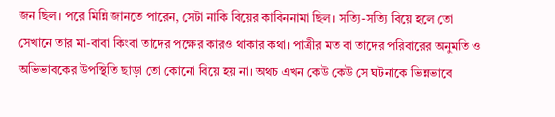জন ছিল। পরে মিন্নি জানতে পারেন, সেটা নাকি বিয়ের কাবিননামা ছিল। সত্যি-সত্যি বিয়ে হলে তো সেখানে তার মা-বাবা কিংবা তাদের পক্ষের কারও থাকার কথা। পাত্রীর মত বা তাদের পরিবারের অনুমতি ও অভিভাবকের উপস্থিতি ছাড়া তো কোনো বিয়ে হয় না। অথচ এখন কেউ কেউ সে ঘটনাকে ভিন্নভাবে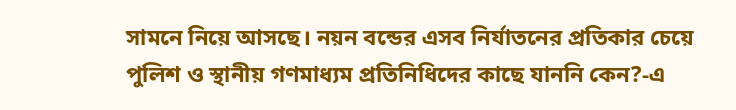সামনে নিয়ে আসছে। নয়ন বন্ডের এসব নির্যাতনের প্রতিকার চেয়ে পুলিশ ও স্থানীয় গণমাধ্যম প্রতিনিধিদের কাছে যাননি কেন?-এ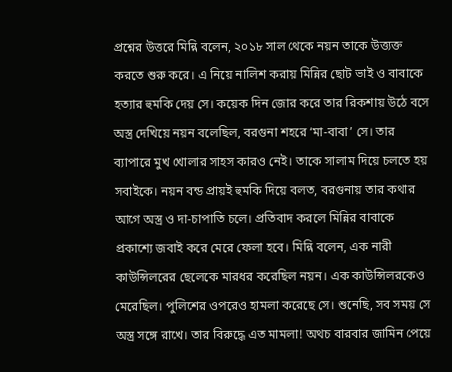প্রশ্নের উত্তরে মিন্নি বলেন, ২০১৮ সাল থেকে নয়ন তাকে উত্ত্যক্ত করতে শুরু করে। এ নিয়ে নালিশ করায় মিন্নির ছোট ভাই ও বাবাকে হত্যার হুমকি দেয় সে। কয়েক দিন জোর করে তার রিকশায় উঠে বসে অস্ত্র দেখিয়ে নয়ন বলেছিল, বরগুনা শহরে ‘মা-বাবা’ সে। তার ব্যাপারে মুখ খোলার সাহস কারও নেই। তাকে সালাম দিয়ে চলতে হয় সবাইকে। নয়ন বন্ড প্রায়ই হুমকি দিয়ে বলত, বরগুনায় তার কথার আগে অস্ত্র ও দা-চাপাতি চলে। প্রতিবাদ করলে মিন্নির বাবাকে প্রকাশ্যে জবাই করে মেরে ফেলা হবে। মিন্নি বলেন, এক নারী কাউন্সিলরের ছেলেকে মারধর করেছিল নয়ন। এক কাউন্সিলরকেও মেরেছিল। পুলিশের ওপরেও হামলা করেছে সে। শুনেছি, সব সময় সে অস্ত্র সঙ্গে রাখে। তার বিরুদ্ধে এত মামলা! অথচ বারবার জামিন পেয়ে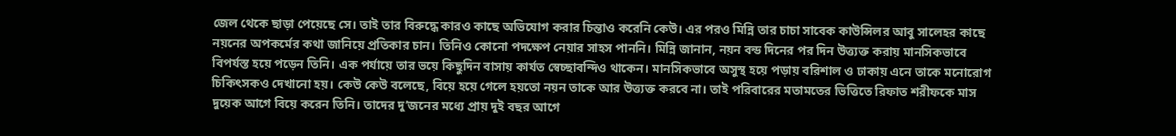জেল থেকে ছাড়া পেয়েছে সে। তাই তার বিরুদ্ধে কারও কাছে অভিযোগ করার চিন্তাও করেনি কেউ। এর পরও মিন্নি তার চাচা সাবেক কাউন্সিলর আবু সালেহর কাছে নয়নের অপকর্মের কথা জানিয়ে প্রতিকার চান। তিনিও কোনো পদক্ষেপ নেয়ার সাহস পাননি। মিন্নি জানান, নয়ন বন্ড দিনের পর দিন উত্ত্যক্ত করায় মানসিকভাবে বিপর্যস্ত হয়ে পড়েন তিনি। এক পর্যায়ে তার ভয়ে কিছুদিন বাসায় কার্যত স্বেচ্ছাবন্দিও থাকেন। মানসিকভাবে অসুস্থ হয়ে পড়ায় বরিশাল ও ঢাকায় এনে তাকে মনোরোগ চিকিৎসকও দেখানো হয়। কেউ কেউ বলেছে, বিয়ে হয়ে গেলে হয়তো নয়ন তাকে আর উত্ত্যক্ত করবে না। তাই পরিবারের মতামতের ভিত্তিতে রিফাত শরীফকে মাস দুয়েক আগে বিয়ে করেন তিনি। তাদের দু’জনের মধ্যে প্রায় দুই বছর আগে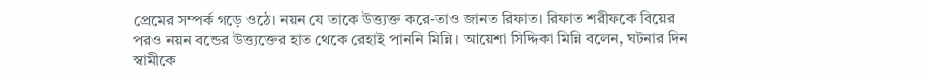প্রেমের সম্পর্ক গড়ে ওঠে। নয়ন যে তাকে উত্ত্যক্ত করে-তাও জানত রিফাত। রিফাত শরীফকে বিয়ের পরও নয়ন বন্ডের উত্ত্যক্তের হাত থেকে রেহাই পাননি মিন্নি। আয়েশা সিদ্দিকা মিন্নি বলেন, ঘটনার দিন স্বামীকে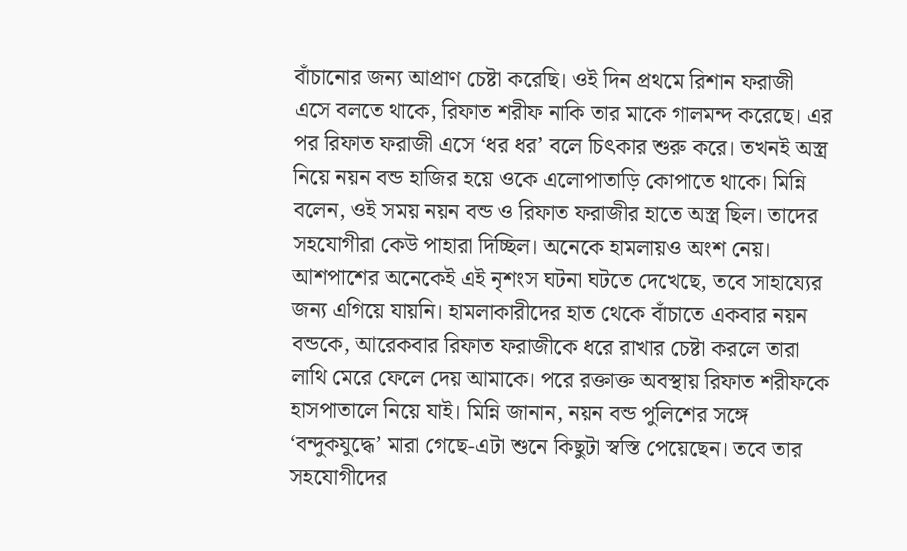বাঁচানোর জন্য আপ্রাণ চেষ্টা করেছি। ওই দিন প্রথমে রিশান ফরাজী এসে বলতে থাকে, রিফাত শরীফ নাকি তার মাকে গালমন্দ করেছে। এর পর রিফাত ফরাজী এসে ‘ধর ধর’ বলে চিৎকার শুরু করে। তখনই অস্ত্র নিয়ে নয়ন বন্ড হাজির হয়ে ওকে এলোপাতাড়ি কোপাতে থাকে। মিন্নি বলেন, ওই সময় নয়ন বন্ড ও রিফাত ফরাজীর হাতে অস্ত্র ছিল। তাদের সহযোগীরা কেউ পাহারা দিচ্ছিল। অনেকে হামলায়ও অংশ নেয়। আশপাশের অনেকেই এই নৃশংস ঘটনা ঘটতে দেখেছে, তবে সাহায্যের জন্য এগিয়ে যায়নি। হামলাকারীদের হাত থেকে বাঁচাতে একবার নয়ন বন্ডকে, আরেকবার রিফাত ফরাজীকে ধরে রাখার চেষ্টা করলে তারা লাথি মেরে ফেলে দেয় আমাকে। পরে রক্তাক্ত অবস্থায় রিফাত শরীফকে হাসপাতালে নিয়ে যাই। মিন্নি জানান, নয়ন বন্ড পুলিশের সঙ্গে ‘বন্দুকযুদ্ধে’ মারা গেছে-এটা শুনে কিছুটা স্বস্তি পেয়েছেন। তবে তার সহযোগীদের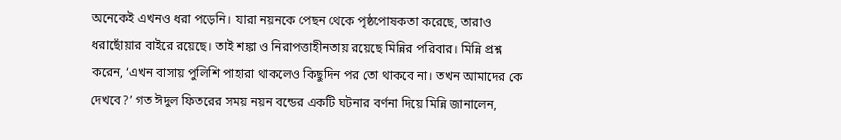অনেকেই এখনও ধরা পড়েনি। যারা নয়নকে পেছন থেকে পৃষ্ঠপোষকতা করেছে, তারাও ধরাছোঁয়ার বাইরে রয়েছে। তাই শঙ্কা ও নিরাপত্তাহীনতায় রয়েছে মিন্নির পরিবার। মিন্নি প্রশ্ন করেন, ‘এখন বাসায় পুলিশি পাহারা থাকলেও কিছুদিন পর তো থাকবে না। তখন আমাদের কে দেখবে?’ গত ঈদুল ফিতরের সময় নয়ন বন্ডের একটি ঘটনার বর্ণনা দিয়ে মিন্নি জানালেন,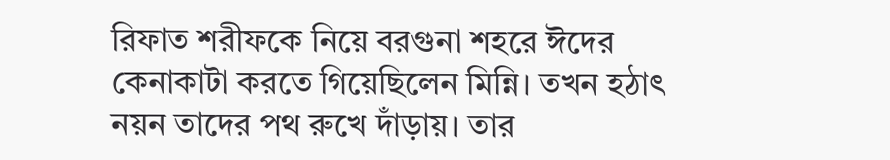রিফাত শরীফকে নিয়ে বরগুনা শহরে ঈদের কেনাকাটা করতে গিয়েছিলেন মিন্নি। তখন হঠাৎ নয়ন তাদের পথ রুখে দাঁড়ায়। তার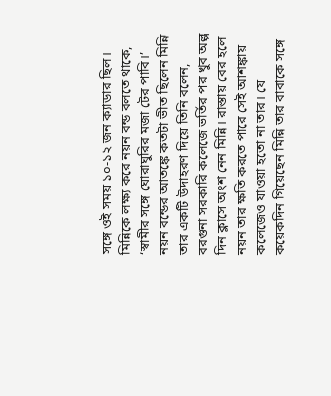সঙ্গে ওই সময় ১০-১২ জন ক্যাডার ছিল। মিন্নিকে লক্ষ্য করে নয়ন বন্ড বলতে থাকে, ‘স্বামীর সঙ্গে ঘোরাঘুরির মজা টের পাবি।’ নয়ন বন্ডের আতঙ্কে কতটা ভীত ছিলেন মিন্নি তার একটি উদাহরণ দিয়ে তিনি বলেন, বরগুনা সরকারি কলেজে ভর্তির পর খুব অল্প দিন ক্লাসে অংশ নেন মিন্নি। রাস্তায় বের হলে নয়ন তার ক্ষতি করতে পারে সেই আশঙ্কায় কলেজেও যাওয়া হতো না তার। যে কয়েকদিন গিয়েছেন মিন্নি তার বাবাকে সঙ্গে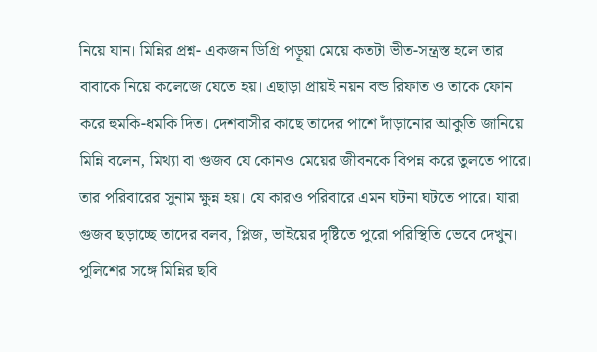নিয়ে যান। মিন্নির প্রশ্ন- একজন ডিগ্রি পড়ূয়া মেয়ে কতটা ভীত-সন্ত্রস্ত হলে তার বাবাকে নিয়ে কলেজে যেতে হয়। এছাড়া প্রায়ই নয়ন বন্ড রিফাত ও তাকে ফোন করে হুমকি-ধমকি দিত। দেশবাসীর কাছে তাদের পাশে দাঁড়ানোর আকুতি জানিয়ে মিন্নি বলেন, মিথ্যা বা গুজব যে কোনও মেয়ের জীবনকে বিপন্ন করে তুলতে পারে। তার পরিবারের সুনাম ক্ষুন্ন হয়। যে কারও পরিবারে এমন ঘটনা ঘটতে পারে। যারা গুজব ছড়াচ্ছে তাদের বলব, প্লিজ, ভাইয়ের দৃষ্টিতে পুরো পরিস্থিতি ভেবে দেখুন। পুলিশের সঙ্গে মিন্নির ছবি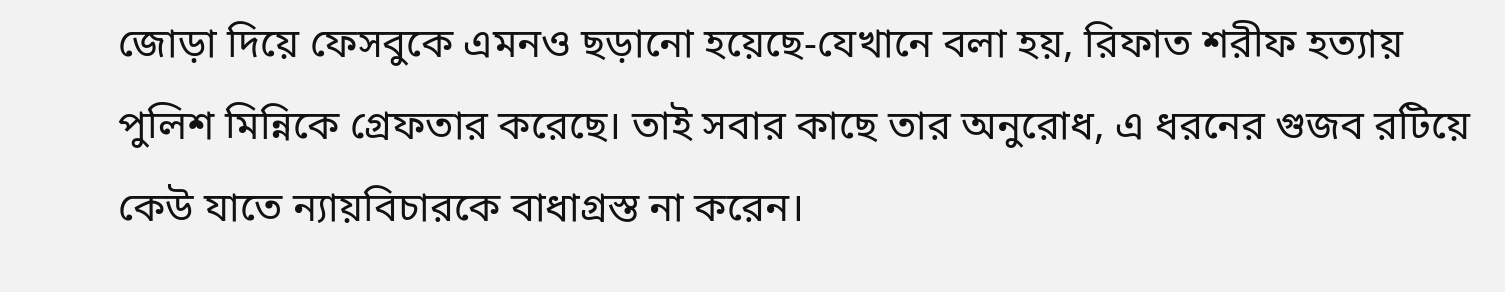জোড়া দিয়ে ফেসবুকে এমনও ছড়ানো হয়েছে-যেখানে বলা হয়, রিফাত শরীফ হত্যায় পুলিশ মিন্নিকে গ্রেফতার করেছে। তাই সবার কাছে তার অনুরোধ, এ ধরনের গুজব রটিয়ে কেউ যাতে ন্যায়বিচারকে বাধাগ্রস্ত না করেন।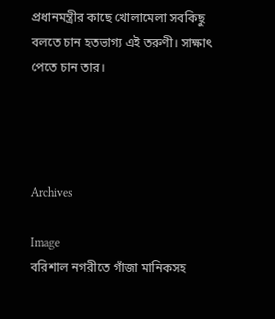প্রধানমন্ত্রীর কাছে খোলামেলা সবকিছু বলতে চান হতভাগ্য এই তরুণী। সাক্ষাৎ পেতে চান তার।




Archives

Image
বরিশাল নগরীতে গাঁজা মানিকসহ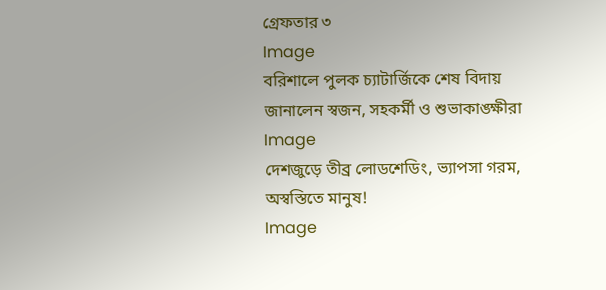গ্রেফতার ৩
Image
বরিশালে পুলক চ্যাটার্জিকে শেষ বিদায় জানালেন স্বজন, সহকর্মী ও শুভাকাঙ্ক্ষীরা
Image
দেশজুড়ে তীব্র লোডশেডিং, ভ্যাপসা গরম, অস্বস্তিতে মানুষ!
Image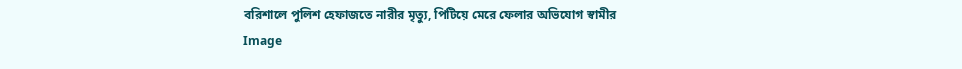বরিশালে পুলিশ হেফাজতে নারীর মৃত্যু, পিটিয়ে মেরে ফেলার অভিযোগ স্বামীর
Image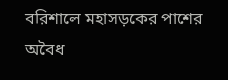বরিশালে মহাসড়কের পাশের অবৈধ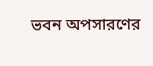ভবন অপসারণের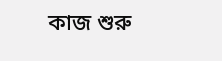কাজ শুরু